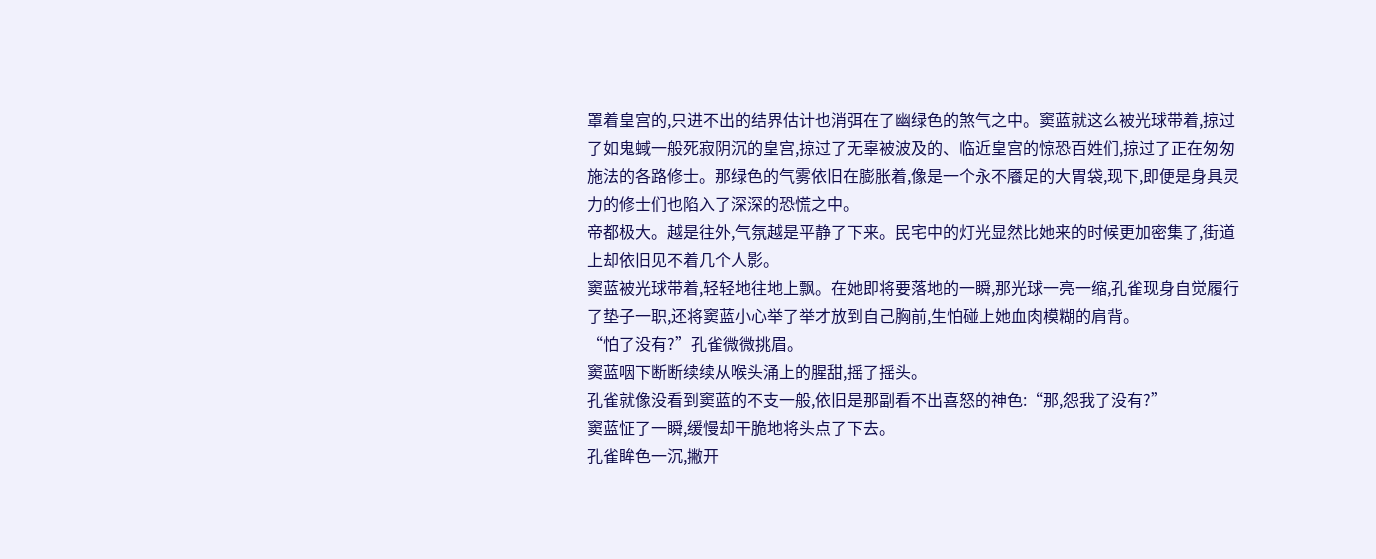罩着皇宫的,只进不出的结界估计也消弭在了幽绿色的煞气之中。窦蓝就这么被光球带着,掠过了如鬼蜮一般死寂阴沉的皇宫,掠过了无辜被波及的、临近皇宫的惊恐百姓们,掠过了正在匆匆施法的各路修士。那绿色的气雾依旧在膨胀着,像是一个永不餍足的大胃袋,现下,即便是身具灵力的修士们也陷入了深深的恐慌之中。
帝都极大。越是往外,气氛越是平静了下来。民宅中的灯光显然比她来的时候更加密集了,街道上却依旧见不着几个人影。
窦蓝被光球带着,轻轻地往地上飘。在她即将要落地的一瞬,那光球一亮一缩,孔雀现身自觉履行了垫子一职,还将窦蓝小心举了举才放到自己胸前,生怕碰上她血肉模糊的肩背。
“怕了没有?”孔雀微微挑眉。
窦蓝咽下断断续续从喉头涌上的腥甜,摇了摇头。
孔雀就像没看到窦蓝的不支一般,依旧是那副看不出喜怒的神色:“那,怨我了没有?”
窦蓝怔了一瞬,缓慢却干脆地将头点了下去。
孔雀眸色一沉,撇开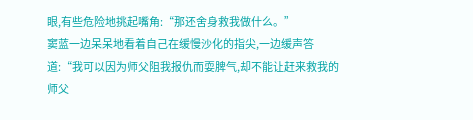眼,有些危险地挑起嘴角:“那还舍身救我做什么。”
窦蓝一边呆呆地看着自己在缓慢沙化的指尖,一边缓声答道:“我可以因为师父阻我报仇而耍脾气,却不能让赶来救我的师父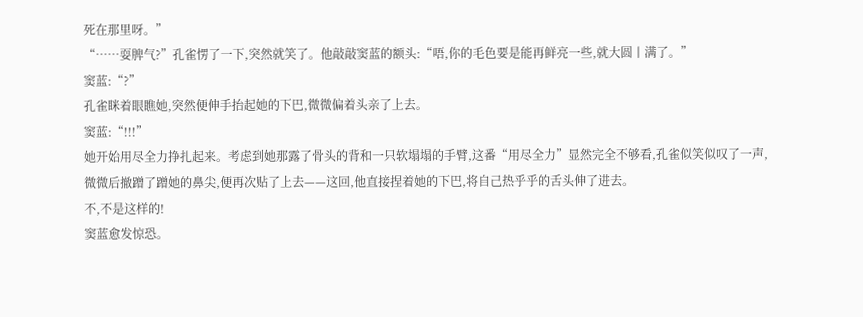死在那里呀。”
“……耍脾气?”孔雀愣了一下,突然就笑了。他敲敲窦蓝的额头:“唔,你的毛色要是能再鲜亮一些,就大圆丨满了。”
窦蓝:“?”
孔雀眯着眼瞧她,突然便伸手抬起她的下巴,微微偏着头亲了上去。
窦蓝:“!!!”
她开始用尽全力挣扎起来。考虑到她那露了骨头的背和一只软塌塌的手臂,这番“用尽全力”显然完全不够看,孔雀似笑似叹了一声,微微后撤蹭了蹭她的鼻尖,便再次贴了上去——这回,他直接捏着她的下巴,将自己热乎乎的舌头伸了进去。
不,不是这样的!
窦蓝愈发惊恐。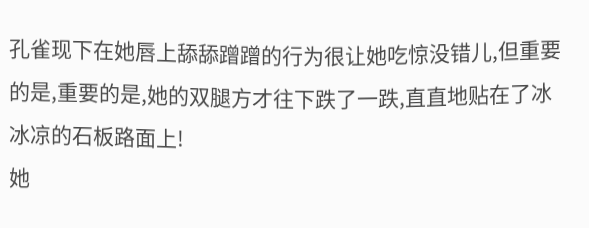孔雀现下在她唇上舔舔蹭蹭的行为很让她吃惊没错儿,但重要的是,重要的是,她的双腿方才往下跌了一跌,直直地贴在了冰冰凉的石板路面上!
她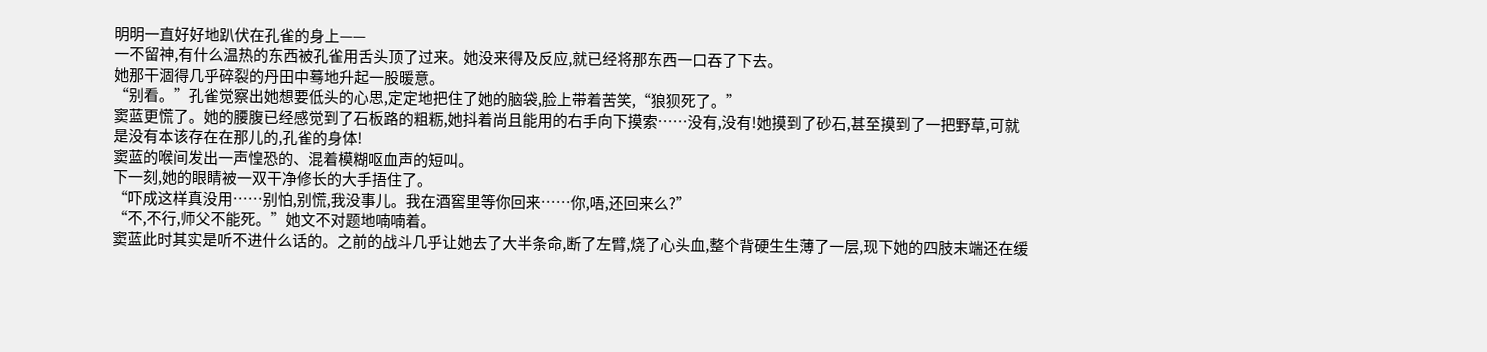明明一直好好地趴伏在孔雀的身上——
一不留神,有什么温热的东西被孔雀用舌头顶了过来。她没来得及反应,就已经将那东西一口吞了下去。
她那干涸得几乎碎裂的丹田中蓦地升起一股暖意。
“别看。”孔雀觉察出她想要低头的心思,定定地把住了她的脑袋,脸上带着苦笑,“狼狈死了。”
窦蓝更慌了。她的腰腹已经感觉到了石板路的粗粝,她抖着尚且能用的右手向下摸索……没有,没有!她摸到了砂石,甚至摸到了一把野草,可就是没有本该存在在那儿的,孔雀的身体!
窦蓝的喉间发出一声惶恐的、混着模糊呕血声的短叫。
下一刻,她的眼睛被一双干净修长的大手捂住了。
“吓成这样真没用……别怕,别慌,我没事儿。我在酒窖里等你回来……你,唔,还回来么?”
“不,不行,师父不能死。”她文不对题地喃喃着。
窦蓝此时其实是听不进什么话的。之前的战斗几乎让她去了大半条命,断了左臂,烧了心头血,整个背硬生生薄了一层,现下她的四肢末端还在缓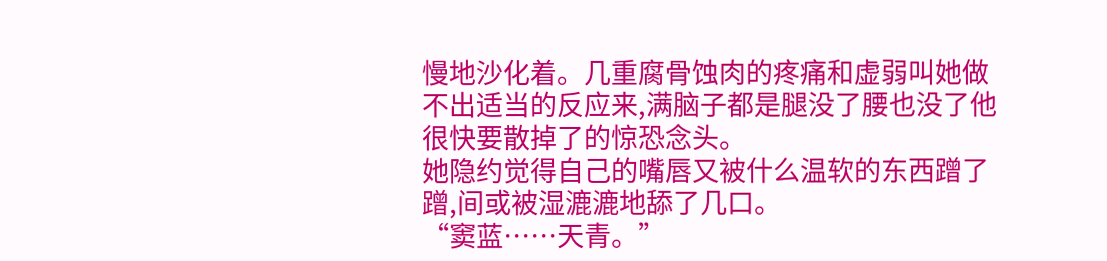慢地沙化着。几重腐骨蚀肉的疼痛和虚弱叫她做不出适当的反应来,满脑子都是腿没了腰也没了他很快要散掉了的惊恐念头。
她隐约觉得自己的嘴唇又被什么温软的东西蹭了蹭,间或被湿漉漉地舔了几口。
“窦蓝……天青。”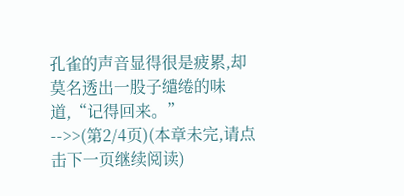孔雀的声音显得很是疲累,却莫名透出一股子缱绻的味道,“记得回来。”
-->>(第2/4页)(本章未完,请点击下一页继续阅读)